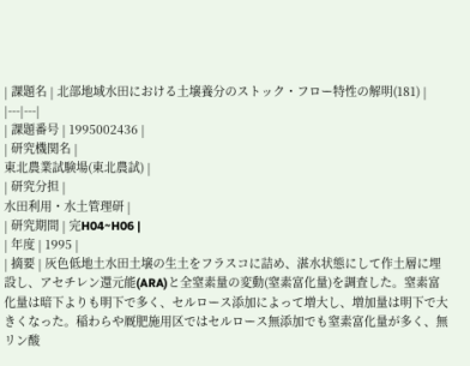| 課題名 | 北部地域水田における土壌養分のストック・フロー特性の解明(181) |
|---|---|
| 課題番号 | 1995002436 |
| 研究機関名 |
東北農業試験場(東北農試) |
| 研究分担 |
水田利用・水土管理研 |
| 研究期間 | 完H04~H06 |
| 年度 | 1995 |
| 摘要 | 灰色低地土水田土壌の生土をフラスコに詰め、湛水状態にして作土層に埋設し、アセチレン還元能(ARA)と全窒素量の変動(窒素富化量)を調査した。窒素富化量は暗下よりも明下で多く、セルロース添加によって増大し、増加量は明下で大きくなった。稲わらや厩肥施用区ではセルロース無添加でも窒素富化量が多く、無リン酸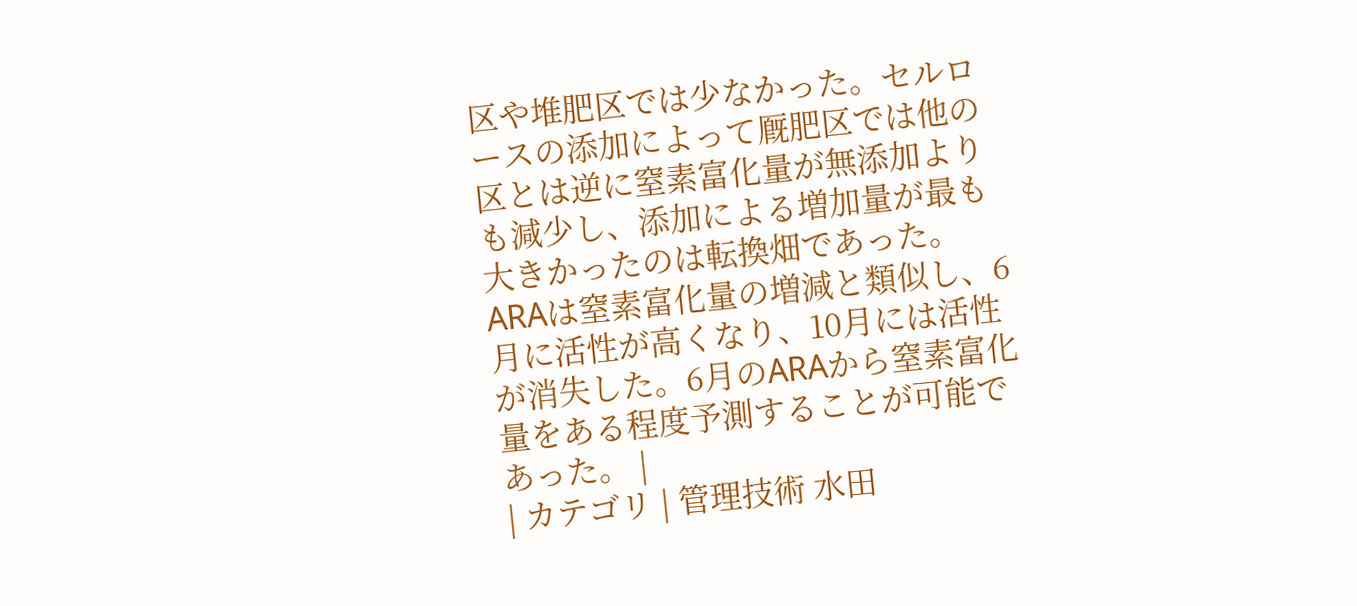区や堆肥区では少なかった。セルロースの添加によって厩肥区では他の区とは逆に窒素富化量が無添加よりも減少し、添加による増加量が最も大きかったのは転換畑であった。ARAは窒素富化量の増減と類似し、6月に活性が高くなり、10月には活性が消失した。6月のARAから窒素富化量をある程度予測することが可能であった。 |
| カテゴリ | 管理技術 水田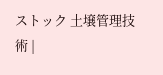ストック 土壌管理技術 |